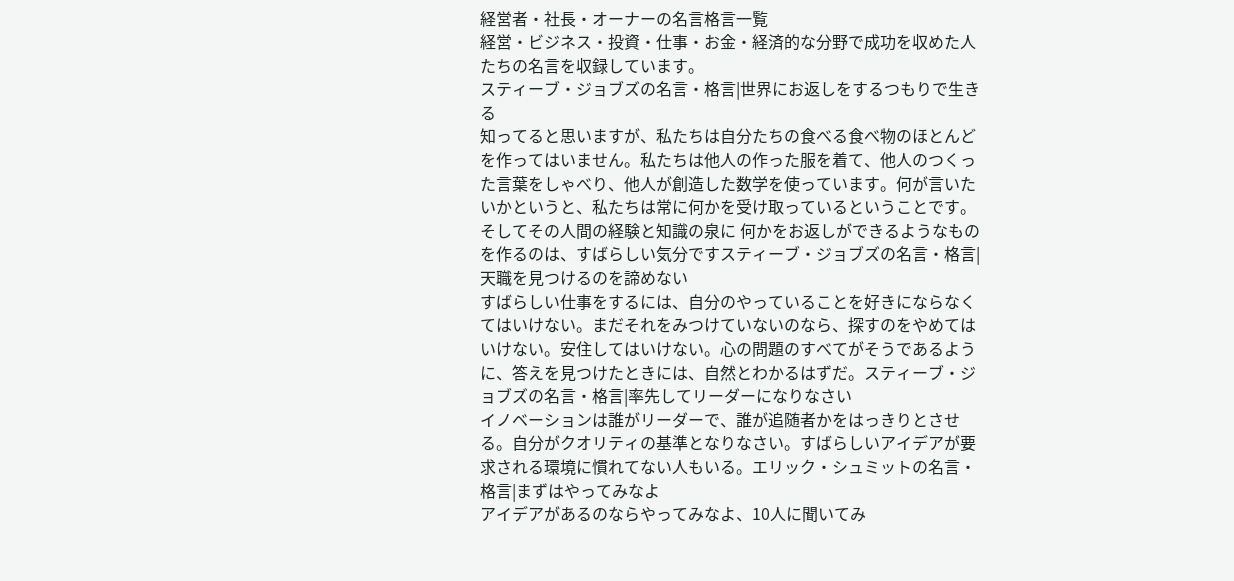経営者・社長・オーナーの名言格言一覧
経営・ビジネス・投資・仕事・お金・経済的な分野で成功を収めた人たちの名言を収録しています。
スティーブ・ジョブズの名言・格言|世界にお返しをするつもりで生きる
知ってると思いますが、私たちは自分たちの食べる食べ物のほとんどを作ってはいません。私たちは他人の作った服を着て、他人のつくった言葉をしゃべり、他人が創造した数学を使っています。何が言いたいかというと、私たちは常に何かを受け取っているということです。そしてその人間の経験と知識の泉に 何かをお返しができるようなものを作るのは、すばらしい気分ですスティーブ・ジョブズの名言・格言|天職を見つけるのを諦めない
すばらしい仕事をするには、自分のやっていることを好きにならなくてはいけない。まだそれをみつけていないのなら、探すのをやめてはいけない。安住してはいけない。心の問題のすべてがそうであるように、答えを見つけたときには、自然とわかるはずだ。スティーブ・ジョブズの名言・格言|率先してリーダーになりなさい
イノベーションは誰がリーダーで、誰が追随者かをはっきりとさせる。自分がクオリティの基準となりなさい。すばらしいアイデアが要求される環境に慣れてない人もいる。エリック・シュミットの名言・格言|まずはやってみなよ
アイデアがあるのならやってみなよ、10人に聞いてみ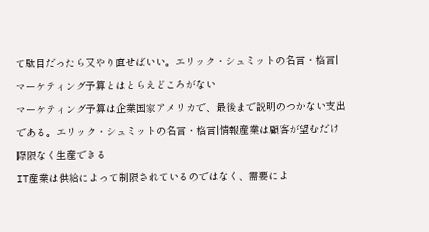て駄目だったら又やり直せばいい。エリック・シュミットの名言・格言|マーケティング予算とはとらえどころがない
マーケティング予算は企業国家アメリカで、最後まで説明のつかない支出である。エリック・シュミットの名言・格言|情報産業は顧客が望むだけ際限なく生産できる
IT産業は供給によって制限されているのではなく、需要によ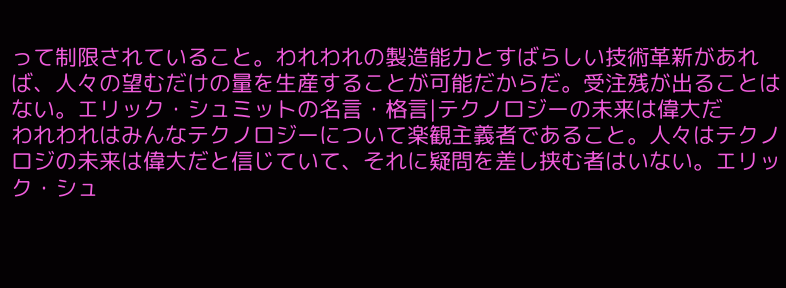って制限されていること。われわれの製造能力とすばらしい技術革新があれば、人々の望むだけの量を生産することが可能だからだ。受注残が出ることはない。エリック・シュミットの名言・格言|テクノロジーの未来は偉大だ
われわれはみんなテクノロジーについて楽観主義者であること。人々はテクノロジの未来は偉大だと信じていて、それに疑問を差し挟む者はいない。エリック・シュ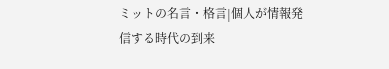ミットの名言・格言|個人が情報発信する時代の到来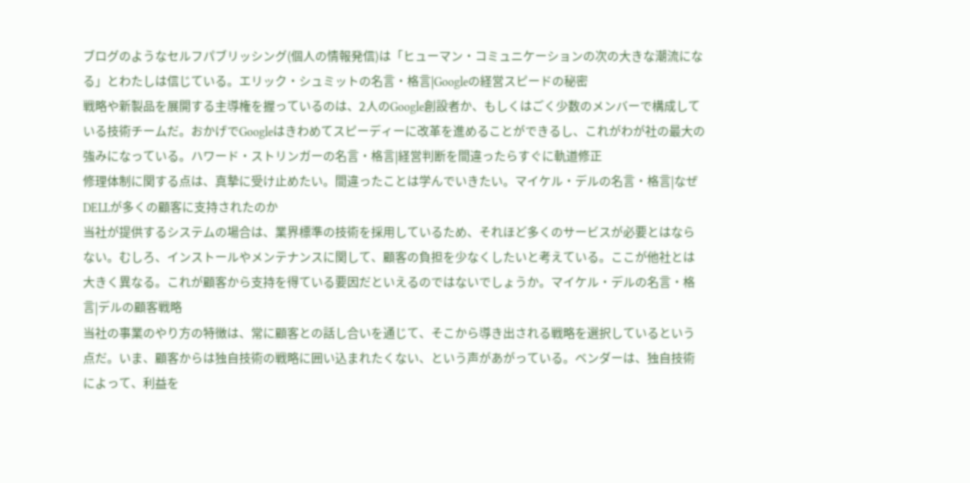ブログのようなセルフパブリッシング(個人の情報発信)は「ヒューマン・コミュニケーションの次の大きな潮流になる」とわたしは信じている。エリック・シュミットの名言・格言|Googleの経営スピードの秘密
戦略や新製品を展開する主導権を握っているのは、2人のGoogle創設者か、もしくはごく少数のメンバーで構成している技術チームだ。おかげでGoogleはきわめてスピーディーに改革を進めることができるし、これがわが社の最大の強みになっている。ハワード・ストリンガーの名言・格言|経営判断を間違ったらすぐに軌道修正
修理体制に関する点は、真摯に受け止めたい。間違ったことは学んでいきたい。マイケル・デルの名言・格言|なぜDELLが多くの顧客に支持されたのか
当社が提供するシステムの場合は、業界標準の技術を採用しているため、それほど多くのサービスが必要とはならない。むしろ、インストールやメンテナンスに関して、顧客の負担を少なくしたいと考えている。ここが他社とは大きく異なる。これが顧客から支持を得ている要因だといえるのではないでしょうか。マイケル・デルの名言・格言|デルの顧客戦略
当社の事業のやり方の特徴は、常に顧客との話し合いを通じて、そこから導き出される戦略を選択しているという点だ。いま、顧客からは独自技術の戦略に囲い込まれたくない、という声があがっている。ベンダーは、独自技術によって、利益を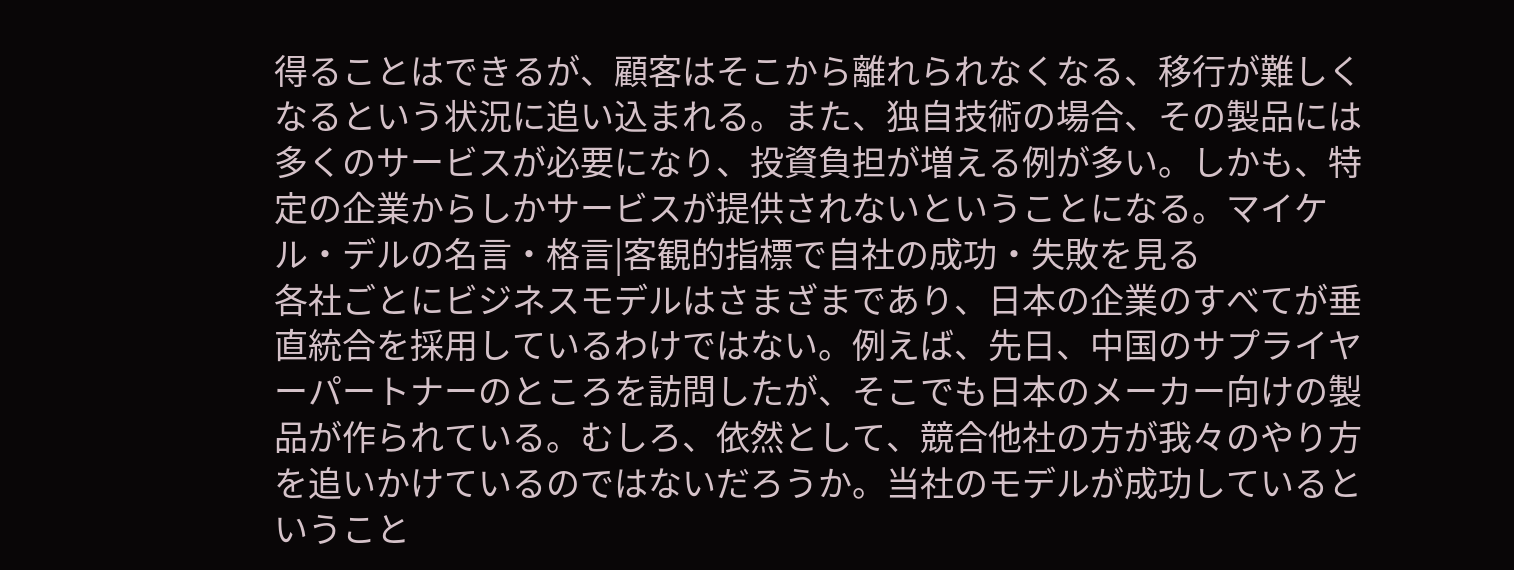得ることはできるが、顧客はそこから離れられなくなる、移行が難しくなるという状況に追い込まれる。また、独自技術の場合、その製品には多くのサービスが必要になり、投資負担が増える例が多い。しかも、特定の企業からしかサービスが提供されないということになる。マイケル・デルの名言・格言|客観的指標で自社の成功・失敗を見る
各社ごとにビジネスモデルはさまざまであり、日本の企業のすべてが垂直統合を採用しているわけではない。例えば、先日、中国のサプライヤーパートナーのところを訪問したが、そこでも日本のメーカー向けの製品が作られている。むしろ、依然として、競合他社の方が我々のやり方を追いかけているのではないだろうか。当社のモデルが成功しているということ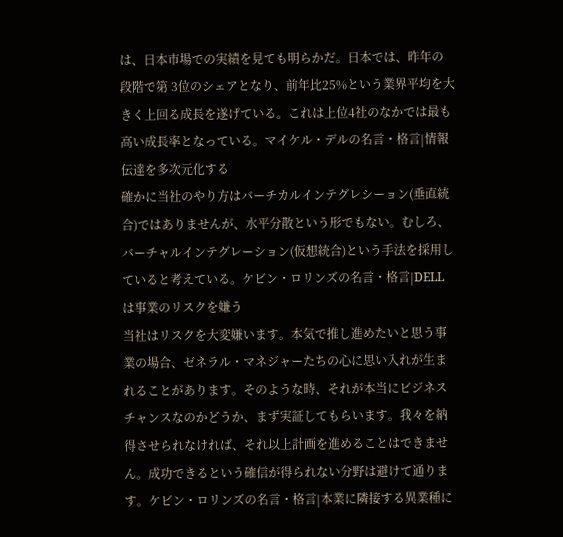は、日本市場での実績を見ても明らかだ。日本では、昨年の段階で第 3位のシェアとなり、前年比25%という業界平均を大きく上回る成長を遂げている。これは上位4社のなかでは最も高い成長率となっている。マイケル・デルの名言・格言|情報伝達を多次元化する
確かに当社のやり方はバーチカルインテグレシーョン(垂直統合)ではありませんが、水平分散という形でもない。むしろ、バーチャルインテグレーション(仮想統合)という手法を採用していると考えている。ケビン・ロリンズの名言・格言|DELLは事業のリスクを嫌う
当社はリスクを大変嫌います。本気で推し進めたいと思う事業の場合、ゼネラル・マネジャーたちの心に思い入れが生まれることがあります。そのような時、それが本当にビジネスチャンスなのかどうか、まず実証してもらいます。我々を納得させられなければ、それ以上計画を進めることはできません。成功できるという確信が得られない分野は避けて通ります。ケビン・ロリンズの名言・格言|本業に隣接する異業種に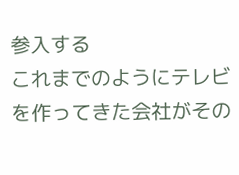参入する
これまでのようにテレビを作ってきた会社がその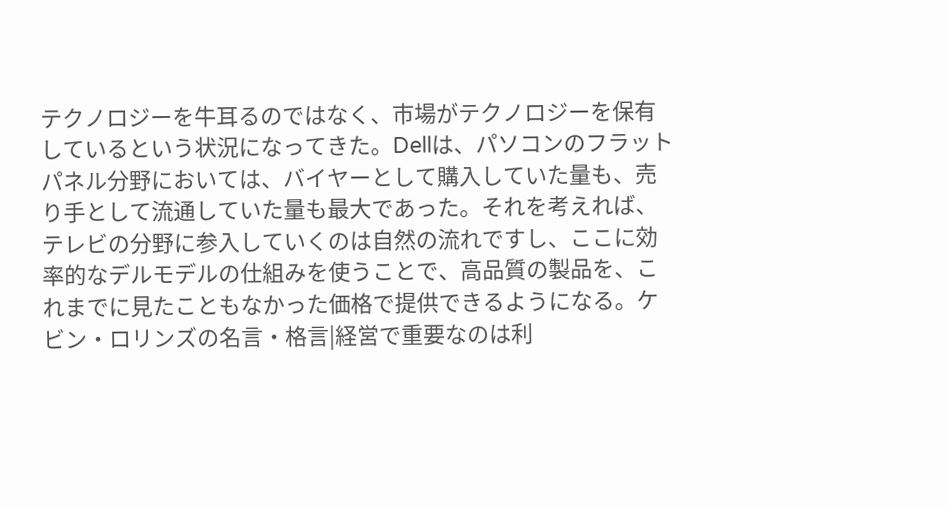テクノロジーを牛耳るのではなく、市場がテクノロジーを保有しているという状況になってきた。Dellは、パソコンのフラットパネル分野においては、バイヤーとして購入していた量も、売り手として流通していた量も最大であった。それを考えれば、テレビの分野に参入していくのは自然の流れですし、ここに効率的なデルモデルの仕組みを使うことで、高品質の製品を、これまでに見たこともなかった価格で提供できるようになる。ケビン・ロリンズの名言・格言|経営で重要なのは利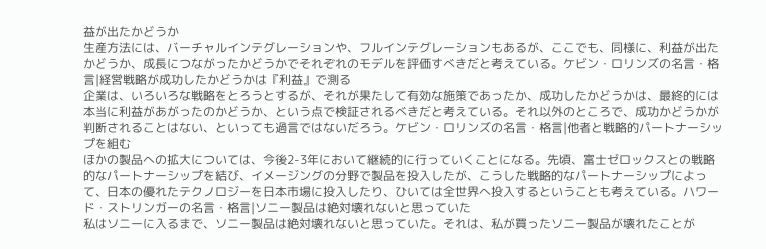益が出たかどうか
生産方法には、バーチャルインテグレーションや、フルインテグレーションもあるが、ここでも、同様に、利益が出たかどうか、成長につながったかどうかでそれぞれのモデルを評価すべきだと考えている。ケビン・ロリンズの名言・格言|経営戦略が成功したかどうかは『利益』で測る
企業は、いろいろな戦略をとろうとするが、それが果たして有効な施策であったか、成功したかどうかは、最終的には本当に利益があがったのかどうか、という点で検証されるべきだと考えている。それ以外のところで、成功かどうかが判断されることはない、といっても過言ではないだろう。ケビン・ロリンズの名言・格言|他者と戦略的パートナーシップを組む
ほかの製品への拡大については、今後2-3年において継続的に行っていくことになる。先頃、富士ゼロックスとの戦略的なパートナーシップを結び、イメージングの分野で製品を投入したが、こうした戦略的なパートナーシップによって、日本の優れたテクノロジーを日本市場に投入したり、ひいては全世界へ投入するということも考えている。ハワード・ストリンガーの名言・格言|ソニー製品は絶対壊れないと思っていた
私はソニーに入るまで、ソニー製品は絶対壊れないと思っていた。それは、私が買ったソニー製品が壊れたことが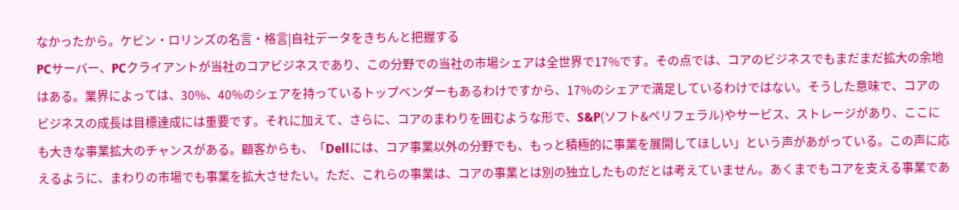なかったから。ケビン・ロリンズの名言・格言|自社データをきちんと把握する
PCサーバー、PCクライアントが当社のコアビジネスであり、この分野での当社の市場シェアは全世界で17%です。その点では、コアのビジネスでもまだまだ拡大の余地はある。業界によっては、30%、40%のシェアを持っているトップベンダーもあるわけですから、17%のシェアで満足しているわけではない。そうした意味で、コアのビジネスの成長は目標達成には重要です。それに加えて、さらに、コアのまわりを囲むような形で、S&P(ソフト&ペリフェラル)やサービス、ストレージがあり、ここにも大きな事業拡大のチャンスがある。顧客からも、「Dellには、コア事業以外の分野でも、もっと積極的に事業を展開してほしい」という声があがっている。この声に応えるように、まわりの市場でも事業を拡大させたい。ただ、これらの事業は、コアの事業とは別の独立したものだとは考えていません。あくまでもコアを支える事業であ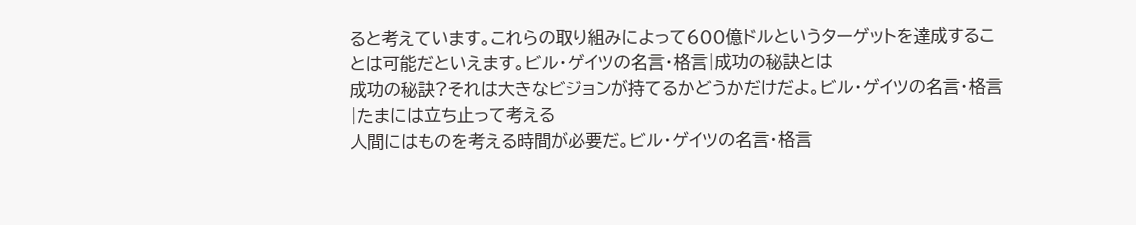ると考えています。これらの取り組みによって600億ドルというターゲットを達成することは可能だといえます。ビル・ゲイツの名言・格言|成功の秘訣とは
成功の秘訣?それは大きなビジョンが持てるかどうかだけだよ。ビル・ゲイツの名言・格言|たまには立ち止って考える
人間にはものを考える時間が必要だ。ビル・ゲイツの名言・格言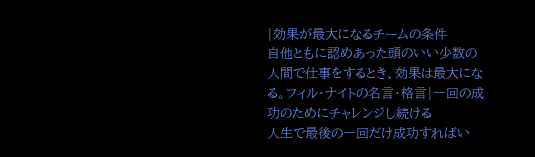|効果が最大になるチームの条件
自他ともに認めあった頭のいい少数の人間で仕事をするとき、効果は最大になる。フィル・ナイトの名言・格言|一回の成功のためにチャレンジし続ける
人生で最後の一回だけ成功すればい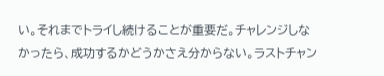い。それまでトライし続けることが重要だ。チャレンジしなかったら、成功するかどうかさえ分からない。ラストチャン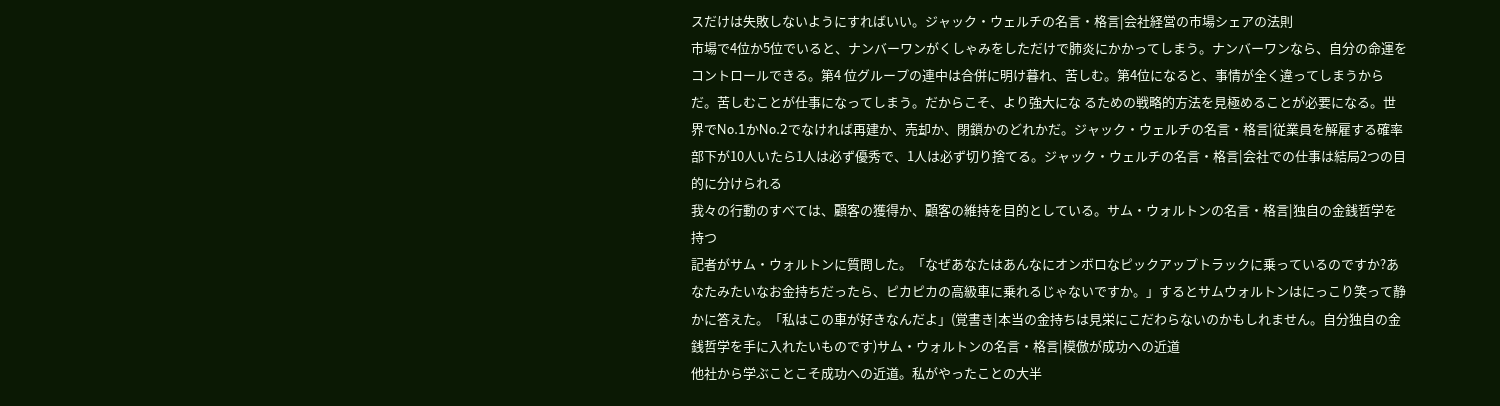スだけは失敗しないようにすればいい。ジャック・ウェルチの名言・格言|会社経営の市場シェアの法則
市場で4位か5位でいると、ナンバーワンがくしゃみをしただけで肺炎にかかってしまう。ナンバーワンなら、自分の命運をコントロールできる。第4 位グループの連中は合併に明け暮れ、苦しむ。第4位になると、事情が全く違ってしまうからだ。苦しむことが仕事になってしまう。だからこそ、より強大にな るための戦略的方法を見極めることが必要になる。世界でNo.1かNo.2でなければ再建か、売却か、閉鎖かのどれかだ。ジャック・ウェルチの名言・格言|従業員を解雇する確率
部下が10人いたら1人は必ず優秀で、1人は必ず切り捨てる。ジャック・ウェルチの名言・格言|会社での仕事は結局2つの目的に分けられる
我々の行動のすべては、顧客の獲得か、顧客の維持を目的としている。サム・ウォルトンの名言・格言|独自の金銭哲学を持つ
記者がサム・ウォルトンに質問した。「なぜあなたはあんなにオンボロなピックアップトラックに乗っているのですか?あなたみたいなお金持ちだったら、ピカピカの高級車に乗れるじゃないですか。」するとサムウォルトンはにっこり笑って静かに答えた。「私はこの車が好きなんだよ」(覚書き|本当の金持ちは見栄にこだわらないのかもしれません。自分独自の金銭哲学を手に入れたいものです)サム・ウォルトンの名言・格言|模倣が成功への近道
他社から学ぶことこそ成功への近道。私がやったことの大半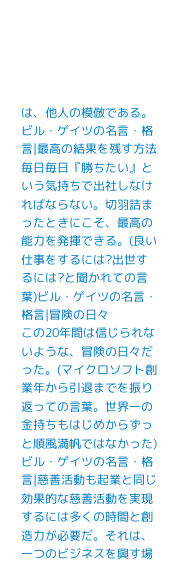は、他人の模倣である。ビル・ゲイツの名言・格言|最高の結果を残す方法
毎日毎日『勝ちたい』という気持ちで出社しなければならない。切羽詰まったときにこそ、最高の能力を発揮できる。(良い仕事をするには?出世するには?と聞かれての言葉)ビル・ゲイツの名言・格言|冒険の日々
この20年間は信じられないような、冒険の日々だった。(マイクロソフト創業年から引退までを振り返っての言葉。世界一の金持ちもはじめからずっと順風満帆ではなかった)ビル・ゲイツの名言・格言|慈善活動も起業と同じ
効果的な慈善活動を実現するには多くの時間と創造力が必要だ。それは、一つのビジネスを興す場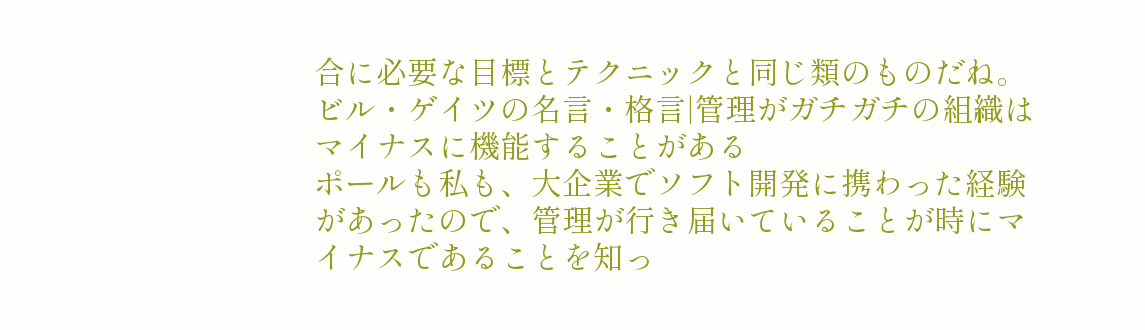合に必要な目標とテクニックと同じ類のものだね。ビル・ゲイツの名言・格言|管理がガチガチの組織はマイナスに機能することがある
ポールも私も、大企業でソフト開発に携わった経験があったので、管理が行き届いていることが時にマイナスであることを知っ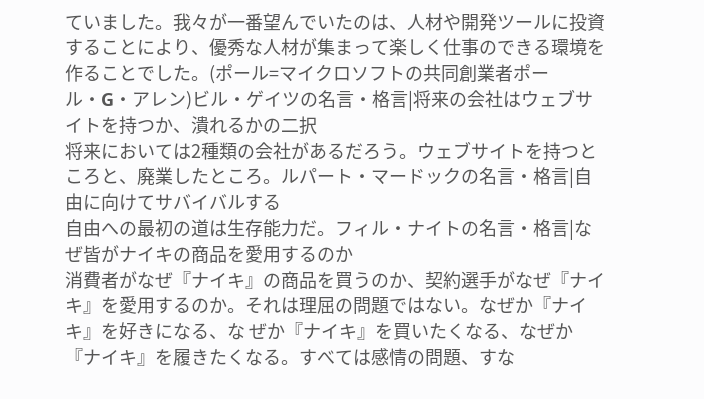ていました。我々が一番望んでいたのは、人材や開発ツールに投資することにより、優秀な人材が集まって楽しく仕事のできる環境を作ることでした。(ポール=マイクロソフトの共同創業者ポール・G・アレン)ビル・ゲイツの名言・格言|将来の会社はウェブサイトを持つか、潰れるかの二択
将来においては2種類の会社があるだろう。ウェブサイトを持つところと、廃業したところ。ルパート・マードックの名言・格言|自由に向けてサバイバルする
自由への最初の道は生存能力だ。フィル・ナイトの名言・格言|なぜ皆がナイキの商品を愛用するのか
消費者がなぜ『ナイキ』の商品を買うのか、契約選手がなぜ『ナイキ』を愛用するのか。それは理屈の問題ではない。なぜか『ナイキ』を好きになる、な ぜか『ナイキ』を買いたくなる、なぜか『ナイキ』を履きたくなる。すべては感情の問題、すな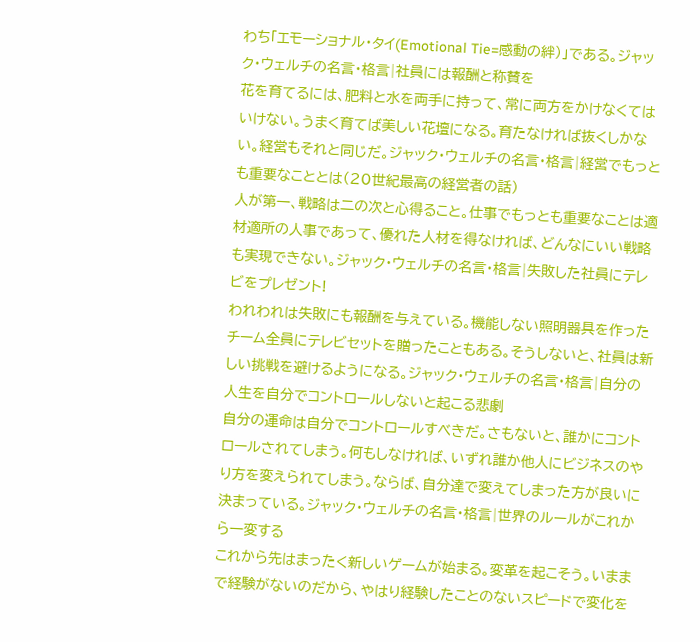わち「エモーショナル・タイ(Emotional Tie=感動の絆)」である。ジャック・ウェルチの名言・格言|社員には報酬と称賛を
花を育てるには、肥料と水を両手に持って、常に両方をかけなくてはいけない。うまく育てば美しい花壇になる。育たなければ抜くしかない。経営もそれと同じだ。ジャック・ウェルチの名言・格言|経営でもっとも重要なこととは(20世紀最高の経営者の話)
人が第一、戦略は二の次と心得ること。仕事でもっとも重要なことは適材適所の人事であって、優れた人材を得なければ、どんなにいい戦略も実現できない。ジャック・ウェルチの名言・格言|失敗した社員にテレビをプレゼント!
われわれは失敗にも報酬を与えている。機能しない照明器具を作ったチーム全員にテレビセットを贈ったこともある。そうしないと、社員は新しい挑戦を避けるようになる。ジャック・ウェルチの名言・格言|自分の人生を自分でコントロールしないと起こる悲劇
自分の運命は自分でコントロールすべきだ。さもないと、誰かにコントロールされてしまう。何もしなければ、いずれ誰か他人にビジネスのやり方を変えられてしまう。ならば、自分達で変えてしまった方が良いに決まっている。ジャック・ウェルチの名言・格言|世界のルールがこれから一変する
これから先はまったく新しいゲームが始まる。変革を起こそう。いままで経験がないのだから、やはり経験したことのないスピードで変化を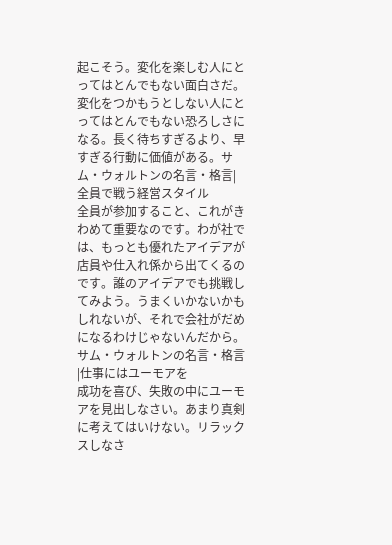起こそう。変化を楽しむ人にとってはとんでもない面白さだ。変化をつかもうとしない人にとってはとんでもない恐ろしさになる。長く待ちすぎるより、早すぎる行動に価値がある。サム・ウォルトンの名言・格言|全員で戦う経営スタイル
全員が参加すること、これがきわめて重要なのです。わが社では、もっとも優れたアイデアが店員や仕入れ係から出てくるのです。誰のアイデアでも挑戦してみよう。うまくいかないかもしれないが、それで会社がだめになるわけじゃないんだから。サム・ウォルトンの名言・格言|仕事にはユーモアを
成功を喜び、失敗の中にユーモアを見出しなさい。あまり真剣に考えてはいけない。リラックスしなさ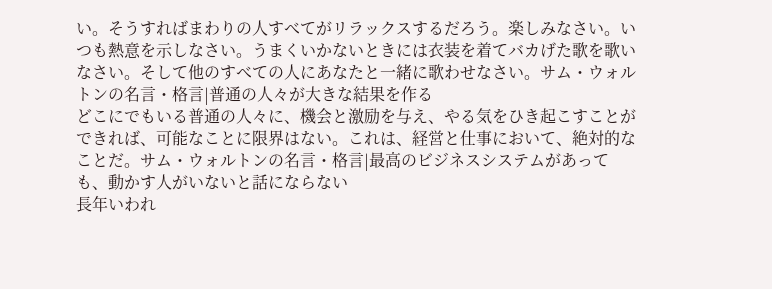い。そうすればまわりの人すべてがリラックスするだろう。楽しみなさい。いつも熱意を示しなさい。うまくいかないときには衣装を着てバカげた歌を歌いなさい。そして他のすべての人にあなたと一緒に歌わせなさい。サム・ウォルトンの名言・格言|普通の人々が大きな結果を作る
どこにでもいる普通の人々に、機会と激励を与え、やる気をひき起こすことができれば、可能なことに限界はない。これは、経営と仕事において、絶対的なことだ。サム・ウォルトンの名言・格言|最高のビジネスシステムがあっても、動かす人がいないと話にならない
長年いわれ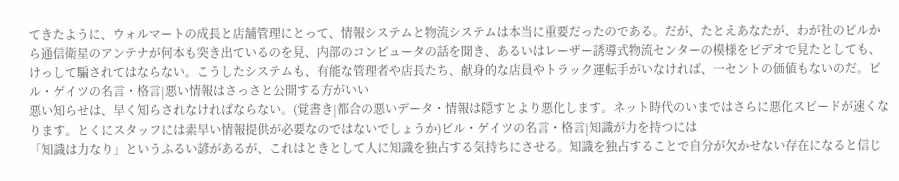てきたように、ウォルマートの成長と店舗管理にとって、情報システムと物流システムは本当に重要だったのである。だが、たとえあなたが、わが社のビルから通信衛星のアンテナが何本も突き出ているのを見、内部のコンピュータの話を聞き、あるいはレーザー誘導式物流センターの模様をビデオで見たとしても、けっして騙されてはならない。こうしたシステムも、有能な管理者や店長たち、献身的な店員やトラック運転手がいなければ、一セントの価値もないのだ。ビル・ゲイツの名言・格言|悪い情報はさっさと公開する方がいい
悪い知らせは、早く知らされなければならない。(覚書き|都合の悪いデータ・情報は隠すとより悪化します。ネット時代のいまではさらに悪化スピードが速くなります。とくにスタッフには素早い情報提供が必要なのではないでしょうか)ビル・ゲイツの名言・格言|知識が力を持つには
「知識は力なり」というふるい諺があるが、これはときとして人に知識を独占する気持ちにさせる。知識を独占することで自分が欠かせない存在になると信じ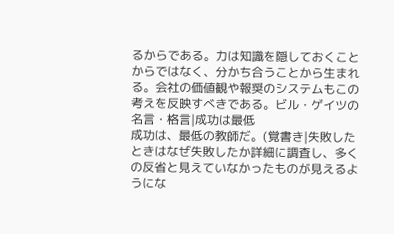るからである。力は知識を隠しておくことからではなく、分かち合うことから生まれる。会社の価値観や報奨のシステムもこの考えを反映すべきである。ビル・ゲイツの名言・格言|成功は最低
成功は、最低の教師だ。(覚書き|失敗したときはなぜ失敗したか詳細に調査し、多くの反省と見えていなかったものが見えるようにな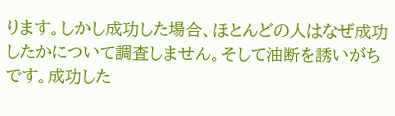ります。しかし成功した場合、ほとんどの人はなぜ成功したかについて調査しません。そして油断を誘いがちです。成功した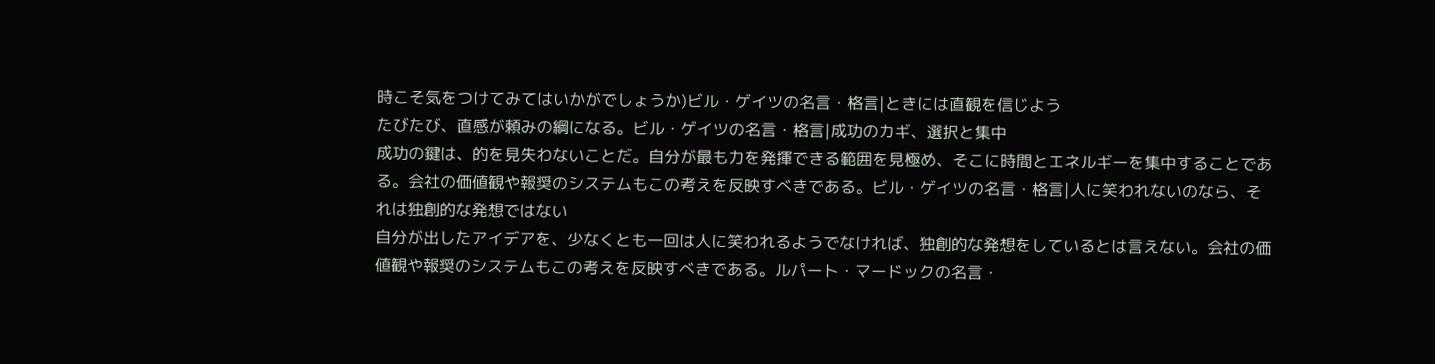時こそ気をつけてみてはいかがでしょうか)ビル・ゲイツの名言・格言|ときには直観を信じよう
たびたび、直感が頼みの綱になる。ビル・ゲイツの名言・格言|成功のカギ、選択と集中
成功の鍵は、的を見失わないことだ。自分が最も力を発揮できる範囲を見極め、そこに時間とエネルギーを集中することである。会社の価値観や報奨のシステムもこの考えを反映すべきである。ビル・ゲイツの名言・格言|人に笑われないのなら、それは独創的な発想ではない
自分が出したアイデアを、少なくとも一回は人に笑われるようでなければ、独創的な発想をしているとは言えない。会社の価値観や報奨のシステムもこの考えを反映すべきである。ルパート・マードックの名言・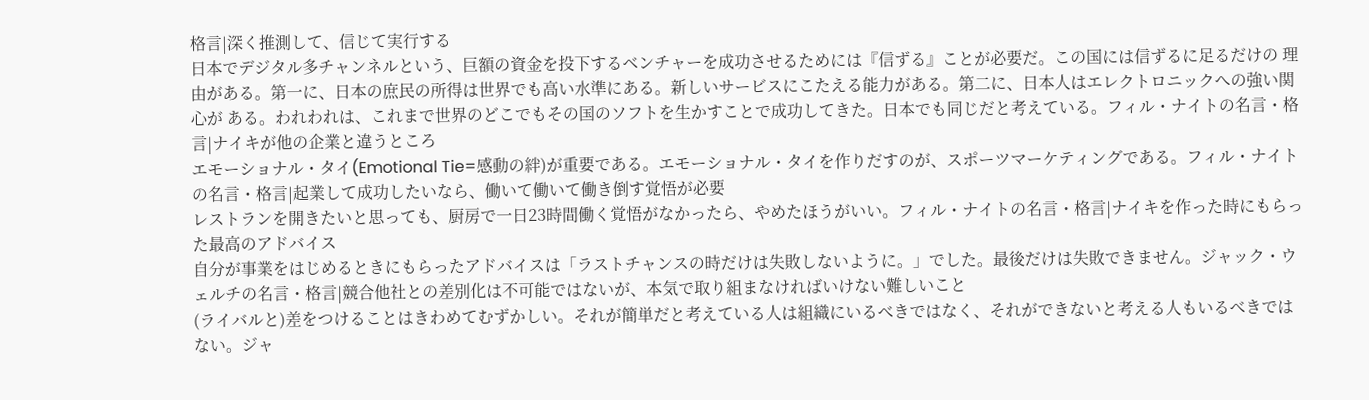格言|深く推測して、信じて実行する
日本でデジタル多チャンネルという、巨額の資金を投下するベンチャーを成功させるためには『信ずる』ことが必要だ。この国には信ずるに足るだけの 理由がある。第一に、日本の庶民の所得は世界でも高い水準にある。新しいサービスにこたえる能力がある。第二に、日本人はエレクトロニックへの強い関心が ある。われわれは、これまで世界のどこでもその国のソフトを生かすことで成功してきた。日本でも同じだと考えている。フィル・ナイトの名言・格言|ナイキが他の企業と違うところ
エモーショナル・タイ(Emotional Tie=感動の絆)が重要である。エモーショナル・タイを作りだすのが、スポーツマーケティングである。フィル・ナイトの名言・格言|起業して成功したいなら、働いて働いて働き倒す覚悟が必要
レストランを開きたいと思っても、厨房で一日23時間働く覚悟がなかったら、やめたほうがいい。フィル・ナイトの名言・格言|ナイキを作った時にもらった最高のアドバイス
自分が事業をはじめるときにもらったアドバイスは「ラストチャンスの時だけは失敗しないように。」でした。最後だけは失敗できません。ジャック・ウェルチの名言・格言|競合他社との差別化は不可能ではないが、本気で取り組まなければいけない難しいこと
(ライバルと)差をつけることはきわめてむずかしい。それが簡単だと考えている人は組織にいるべきではなく、それができないと考える人もいるべきではない。ジャ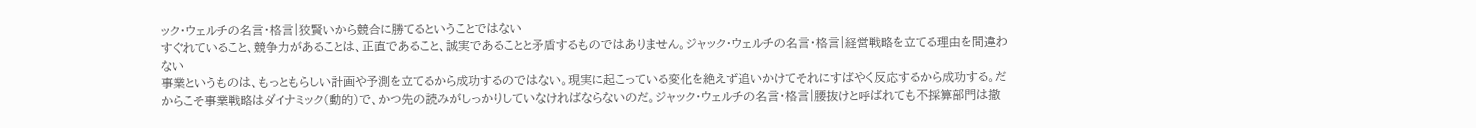ック・ウェルチの名言・格言|狡賢いから競合に勝てるということではない
すぐれていること、競争力があることは、正直であること、誠実であることと矛盾するものではありません。ジャック・ウェルチの名言・格言|経営戦略を立てる理由を間違わない
事業というものは、もっともらしい計画や予測を立てるから成功するのではない。現実に起こっている変化を絶えず追いかけてそれにすばやく反応するから成功する。だからこそ事業戦略はダイナミック(動的)で、かつ先の読みがしっかりしていなければならないのだ。ジャック・ウェルチの名言・格言|腰抜けと呼ばれても不採算部門は撤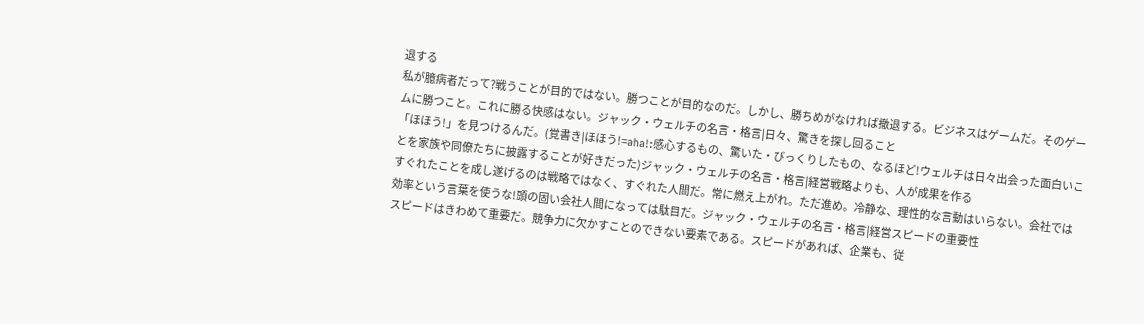退する
私が臆病者だって?戦うことが目的ではない。勝つことが目的なのだ。しかし、勝ちめがなければ撤退する。ビジネスはゲームだ。そのゲームに勝つこと。これに勝る快感はない。ジャック・ウェルチの名言・格言|日々、驚きを探し回ること
「ほほう!」を見つけるんだ。(覚書き|ほほう!=aha!:感心するもの、驚いた・びっくりしたもの、なるほど!ウェルチは日々出会った面白いことを家族や同僚たちに披露することが好きだった)ジャック・ウェルチの名言・格言|経営戦略よりも、人が成果を作る
すぐれたことを成し遂げるのは戦略ではなく、すぐれた人間だ。常に燃え上がれ。ただ進め。冷静な、理性的な言動はいらない。会社では効率という言葉を使うな!頭の固い会社人間になっては駄目だ。ジャック・ウェルチの名言・格言|経営スピードの重要性
スピードはきわめて重要だ。競争力に欠かすことのできない要素である。スピードがあれば、企業も、従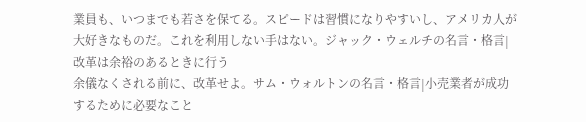業員も、いつまでも若さを保てる。スピードは習慣になりやすいし、アメリカ人が大好きなものだ。これを利用しない手はない。ジャック・ウェルチの名言・格言|改革は余裕のあるときに行う
余儀なくされる前に、改革せよ。サム・ウォルトンの名言・格言|小売業者が成功するために必要なこと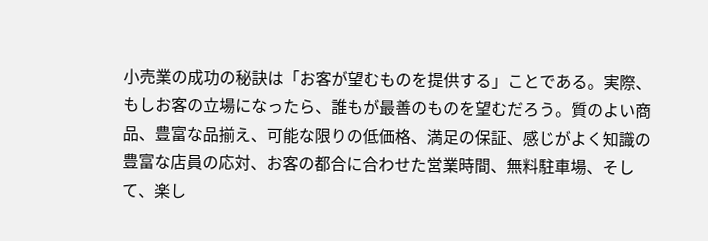小売業の成功の秘訣は「お客が望むものを提供する」ことである。実際、もしお客の立場になったら、誰もが最善のものを望むだろう。質のよい商品、豊富な品揃え、可能な限りの低価格、満足の保証、感じがよく知識の豊富な店員の応対、お客の都合に合わせた営業時間、無料駐車場、そして、楽し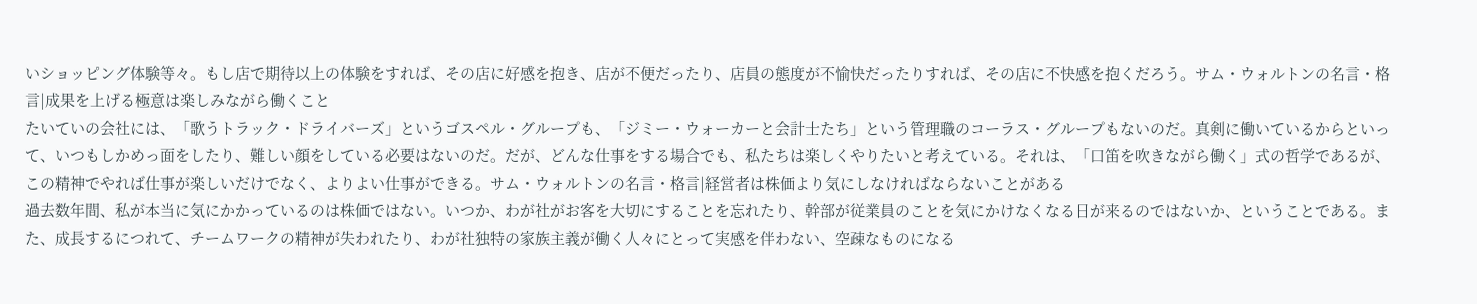いショッピング体験等々。もし店で期待以上の体験をすれば、その店に好感を抱き、店が不便だったり、店員の態度が不愉快だったりすれば、その店に不快感を抱くだろう。サム・ウォルトンの名言・格言|成果を上げる極意は楽しみながら働くこと
たいていの会社には、「歌うトラック・ドライバーズ」というゴスペル・グループも、「ジミー・ウォーカーと会計士たち」という管理職のコーラス・グループもないのだ。真剣に働いているからといって、いつもしかめっ面をしたり、難しい顔をしている必要はないのだ。だが、どんな仕事をする場合でも、私たちは楽しくやりたいと考えている。それは、「口笛を吹きながら働く」式の哲学であるが、この精神でやれば仕事が楽しいだけでなく、よりよい仕事ができる。サム・ウォルトンの名言・格言|経営者は株価より気にしなければならないことがある
過去数年間、私が本当に気にかかっているのは株価ではない。いつか、わが社がお客を大切にすることを忘れたり、幹部が従業員のことを気にかけなくなる日が来るのではないか、ということである。また、成長するにつれて、チームワークの精神が失われたり、わが社独特の家族主義が働く人々にとって実感を伴わない、空疎なものになる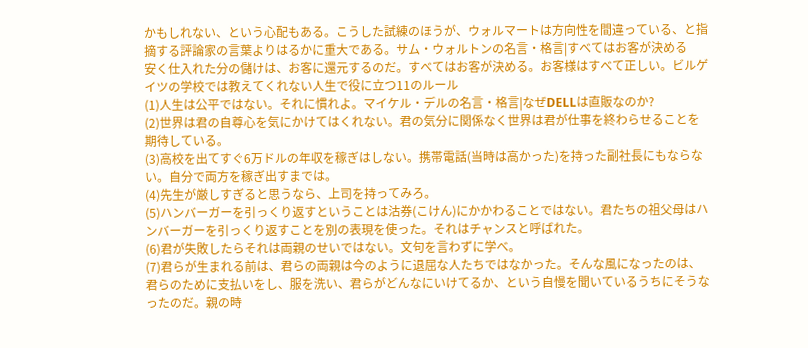かもしれない、という心配もある。こうした試練のほうが、ウォルマートは方向性を間違っている、と指摘する評論家の言葉よりはるかに重大である。サム・ウォルトンの名言・格言|すべてはお客が決める
安く仕入れた分の儲けは、お客に還元するのだ。すべてはお客が決める。お客様はすべて正しい。ビルゲイツの学校では教えてくれない人生で役に立つ11のルール
(1)人生は公平ではない。それに慣れよ。マイケル・デルの名言・格言|なぜDELLは直販なのか?
(2)世界は君の自尊心を気にかけてはくれない。君の気分に関係なく世界は君が仕事を終わらせることを期待している。
(3)高校を出てすぐ6万ドルの年収を稼ぎはしない。携帯電話(当時は高かった)を持った副社長にもならない。自分で両方を稼ぎ出すまでは。
(4)先生が厳しすぎると思うなら、上司を持ってみろ。
(5)ハンバーガーを引っくり返すということは沽券(こけん)にかかわることではない。君たちの祖父母はハンバーガーを引っくり返すことを別の表現を使った。それはチャンスと呼ばれた。
(6)君が失敗したらそれは両親のせいではない。文句を言わずに学べ。
(7)君らが生まれる前は、君らの両親は今のように退屈な人たちではなかった。そんな風になったのは、君らのために支払いをし、服を洗い、君らがどんなにいけてるか、という自慢を聞いているうちにそうなったのだ。親の時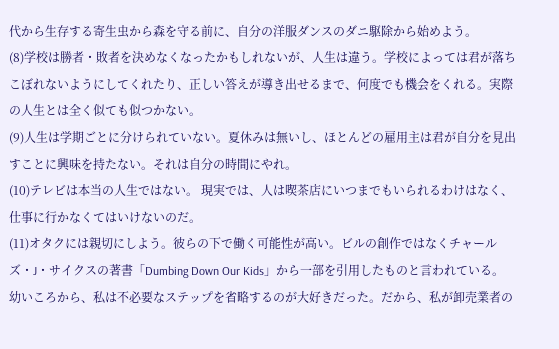代から生存する寄生虫から森を守る前に、自分の洋服ダンスのダニ駆除から始めよう。
(8)学校は勝者・敗者を決めなくなったかもしれないが、人生は違う。学校によっては君が落ちこぼれないようにしてくれたり、正しい答えが導き出せるまで、何度でも機会をくれる。実際の人生とは全く似ても似つかない。
(9)人生は学期ごとに分けられていない。夏休みは無いし、ほとんどの雇用主は君が自分を見出すことに興味を持たない。それは自分の時間にやれ。
(10)テレビは本当の人生ではない。 現実では、人は喫茶店にいつまでもいられるわけはなく、仕事に行かなくてはいけないのだ。
(11)オタクには親切にしよう。彼らの下で働く可能性が高い。ビルの創作ではなくチャールズ・J・サイクスの著書「Dumbing Down Our Kids」から一部を引用したものと言われている。
幼いころから、私は不必要なステップを省略するのが大好きだった。だから、私が卸売業者の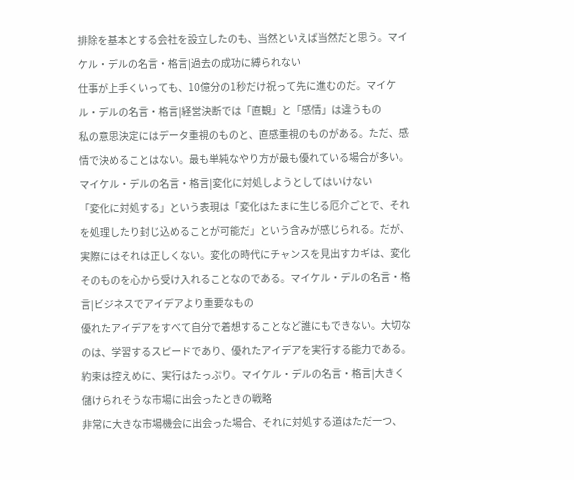排除を基本とする会社を設立したのも、当然といえば当然だと思う。マイケル・デルの名言・格言|過去の成功に縛られない
仕事が上手くいっても、10億分の1秒だけ祝って先に進むのだ。マイケル・デルの名言・格言|経営決断では「直観」と「感情」は違うもの
私の意思決定にはデータ重視のものと、直感重視のものがある。ただ、感情で決めることはない。最も単純なやり方が最も優れている場合が多い。マイケル・デルの名言・格言|変化に対処しようとしてはいけない
「変化に対処する」という表現は「変化はたまに生じる厄介ごとで、それを処理したり封じ込めることが可能だ」という含みが感じられる。だが、実際にはそれは正しくない。変化の時代にチャンスを見出すカギは、変化そのものを心から受け入れることなのである。マイケル・デルの名言・格言|ビジネスでアイデアより重要なもの
優れたアイデアをすべて自分で着想することなど誰にもできない。大切なのは、学習するスピードであり、優れたアイデアを実行する能力である。約束は控えめに、実行はたっぷり。マイケル・デルの名言・格言|大きく儲けられそうな市場に出会ったときの戦略
非常に大きな市場機会に出会った場合、それに対処する道はただ一つ、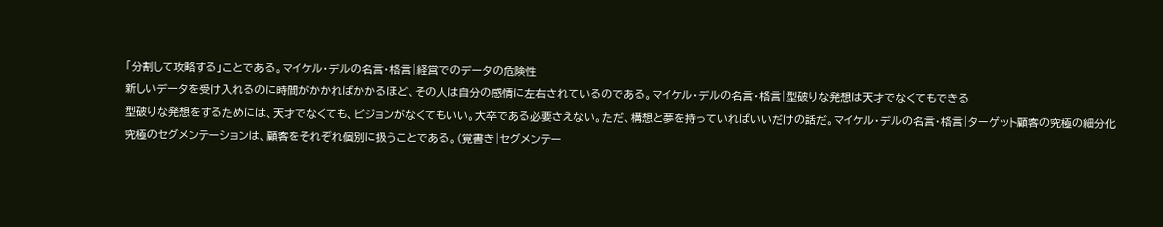「分割して攻略する」ことである。マイケル・デルの名言・格言|経営でのデータの危険性
新しいデータを受け入れるのに時間がかかればかかるほど、その人は自分の感情に左右されているのである。マイケル・デルの名言・格言|型破りな発想は天才でなくてもできる
型破りな発想をするためには、天才でなくても、ビジョンがなくてもいい。大卒である必要さえない。ただ、構想と夢を持っていればいいだけの話だ。マイケル・デルの名言・格言|ターゲット顧客の究極の細分化
究極のセグメンテーションは、顧客をそれぞれ個別に扱うことである。(覚書き|セグメンテー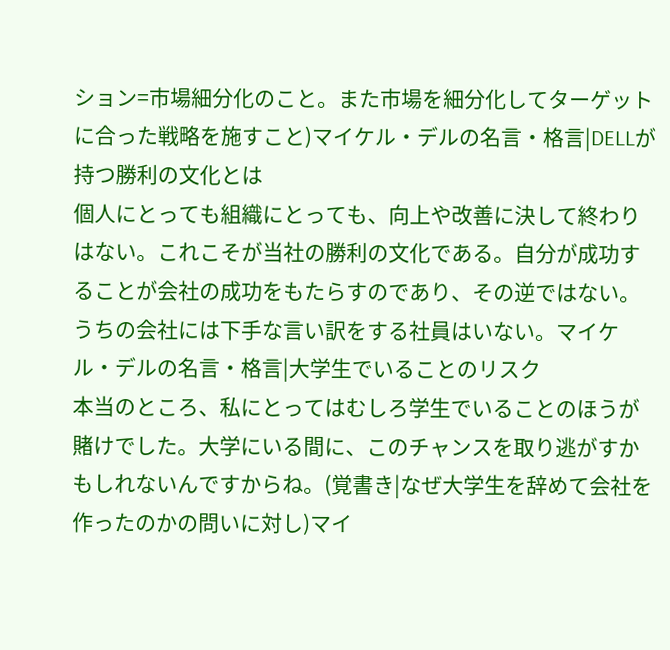ション=市場細分化のこと。また市場を細分化してターゲットに合った戦略を施すこと)マイケル・デルの名言・格言|DELLが持つ勝利の文化とは
個人にとっても組織にとっても、向上や改善に決して終わりはない。これこそが当社の勝利の文化である。自分が成功することが会社の成功をもたらすのであり、その逆ではない。うちの会社には下手な言い訳をする社員はいない。マイケル・デルの名言・格言|大学生でいることのリスク
本当のところ、私にとってはむしろ学生でいることのほうが賭けでした。大学にいる間に、このチャンスを取り逃がすかもしれないんですからね。(覚書き|なぜ大学生を辞めて会社を作ったのかの問いに対し)マイ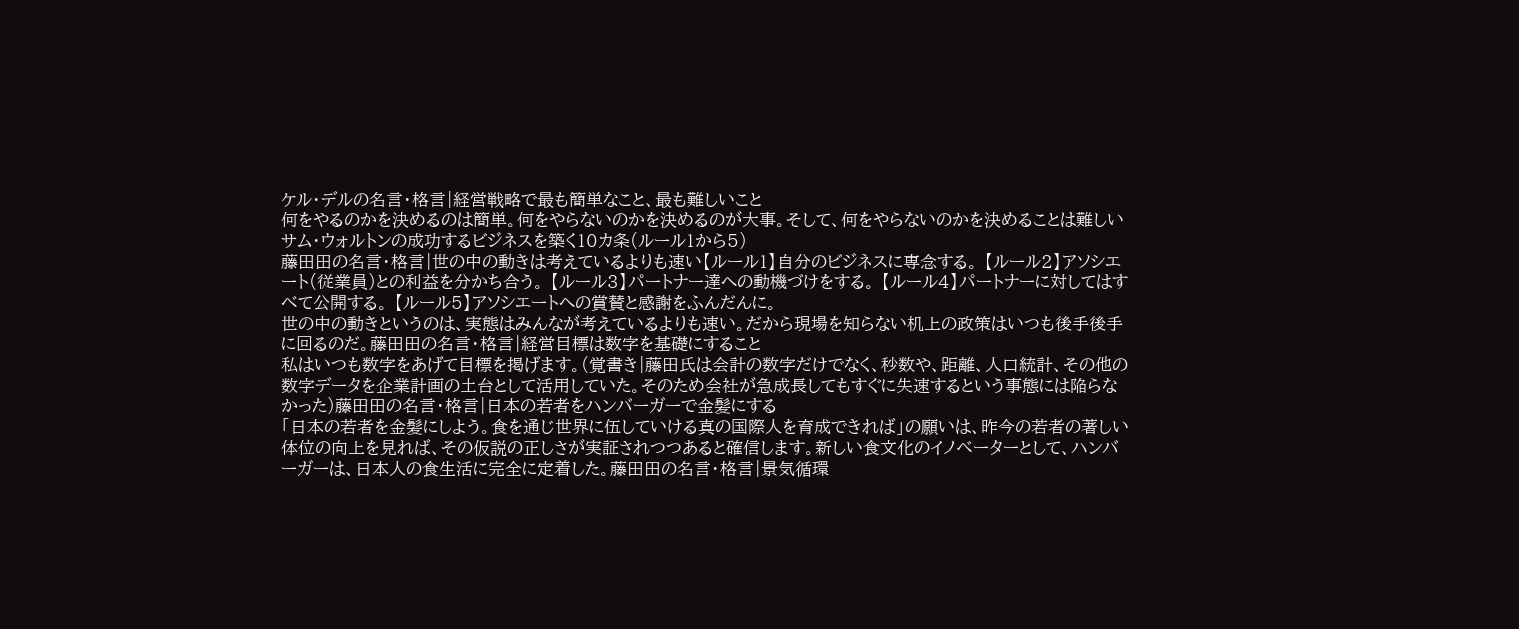ケル・デルの名言・格言|経営戦略で最も簡単なこと、最も難しいこと
何をやるのかを決めるのは簡単。何をやらないのかを決めるのが大事。そして、何をやらないのかを決めることは難しいサム・ウォルトンの成功するビジネスを築く10カ条(ルール1から5)
藤田田の名言・格言|世の中の動きは考えているよりも速い【ルール1】自分のビジネスに専念する。 【ルール2】アソシエート(従業員)との利益を分かち合う。 【ルール3】パートナー達への動機づけをする。 【ルール4】パートナーに対してはすべて公開する。 【ルール5】アソシエートへの賞賛と感謝をふんだんに。
世の中の動きというのは、実態はみんなが考えているよりも速い。だから現場を知らない机上の政策はいつも後手後手に回るのだ。藤田田の名言・格言|経営目標は数字を基礎にすること
私はいつも数字をあげて目標を掲げます。(覚書き|藤田氏は会計の数字だけでなく、秒数や、距離、人口統計、その他の数字データを企業計画の土台として活用していた。そのため会社が急成長してもすぐに失速するという事態には陥らなかった)藤田田の名言・格言|日本の若者をハンバーガーで金髪にする
「日本の若者を金髪にしよう。食を通じ世界に伍していける真の国際人を育成できれば」の願いは、昨今の若者の著しい体位の向上を見れば、その仮説の正しさが実証されつつあると確信します。新しい食文化のイノベーターとして、ハンバーガーは、日本人の食生活に完全に定着した。藤田田の名言・格言|景気循環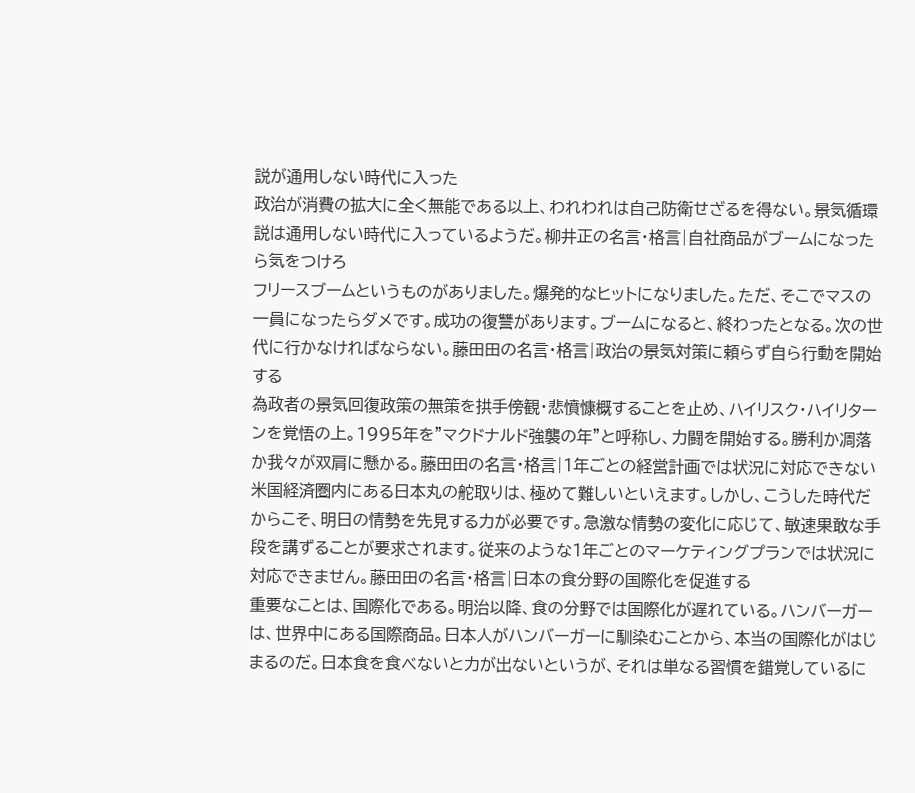説が通用しない時代に入った
政治が消費の拡大に全く無能である以上、われわれは自己防衛せざるを得ない。景気循環説は通用しない時代に入っているようだ。柳井正の名言・格言|自社商品がブームになったら気をつけろ
フリースブームというものがありました。爆発的なヒットになりました。ただ、そこでマスの一員になったらダメです。成功の復讐があります。ブームになると、終わったとなる。次の世代に行かなければならない。藤田田の名言・格言|政治の景気対策に頼らず自ら行動を開始する
為政者の景気回復政策の無策を拱手傍観・悲憤慷概することを止め、ハイリスク・ハイリターンを覚悟の上。1995年を”マクドナルド強襲の年”と呼称し、力闘を開始する。勝利か凋落か我々が双肩に懸かる。藤田田の名言・格言|1年ごとの経営計画では状況に対応できない
米国経済圏内にある日本丸の舵取りは、極めて難しいといえます。しかし、こうした時代だからこそ、明日の情勢を先見する力が必要です。急激な情勢の変化に応じて、敏速果敢な手段を講ずることが要求されます。従来のような1年ごとのマーケティングプランでは状況に対応できません。藤田田の名言・格言|日本の食分野の国際化を促進する
重要なことは、国際化である。明治以降、食の分野では国際化が遅れている。ハンバーガーは、世界中にある国際商品。日本人がハンバーガーに馴染むことから、本当の国際化がはじまるのだ。日本食を食べないと力が出ないというが、それは単なる習慣を錯覚しているに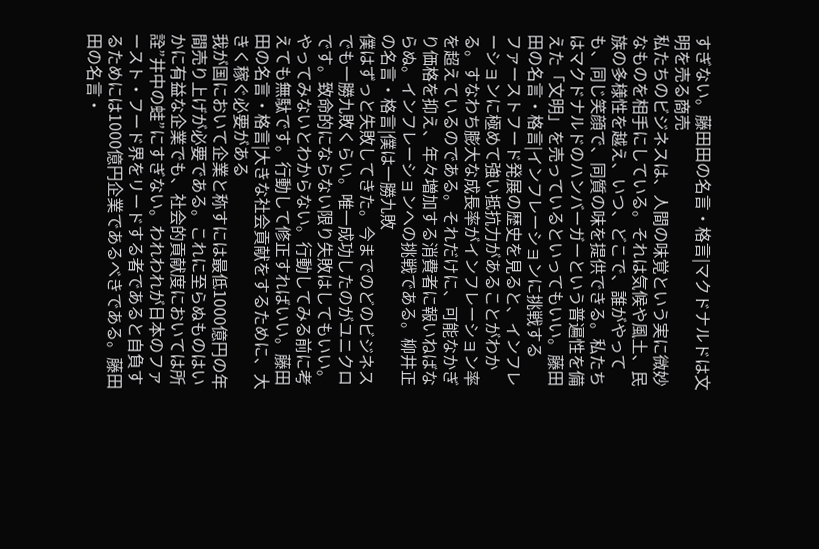すぎない。藤田田の名言・格言|マクドナルドは文明を売る商売
私たちのビジネスは、人間の味覚という実に微妙なものを相手にしている。それは気候や風土、民族の多様性を越え、いつ、どこで、誰がやっても、同じ笑顔で、同質の味を提供できる。私たちはマクドナルドのハンバーガーという普遍性を備えた「文明」を売っているといってもいい。藤田田の名言・格言|インフレーションに挑戦する
ファーストフード発展の歴史を見ると、インフレーションに極めて強い抵抗力があることがわかる。すなわち膨大な成長率がインフレーション率を超えているのである。それだけに、可能なかぎり価格を抑え、年々増加する消費者に報いねばならぬ。インフレーションへの挑戦である。柳井正の名言・格言|僕は一勝九敗
僕はずっと失敗してきた。今までのどのビジネスでも一勝九敗くらい。唯一成功したのがユニクロです。致命的にならない限り失敗はしてもいい。やってみないとわからない。行動してみる前に考えても無駄です。行動して修正すればいい。藤田田の名言・格言|大きな社会貢献をするために、大きく稼ぐ必要がある
我が国において企業と称すには最低1000億円の年間売り上げが必要である。これに至らぬものはいかに有益な企業でも、社会的貢献度においては所詮”井中の蛙”にすぎない。われわれが日本のファースト・フード界をリードする者であると自負するためには1000億円企業であるべきである。藤田田の名言・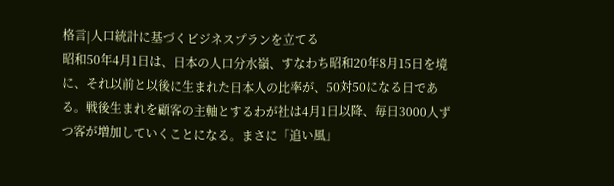格言|人口統計に基づくビジネスプランを立てる
昭和50年4月1日は、日本の人口分水嶺、すなわち昭和20年8月15日を境に、それ以前と以後に生まれた日本人の比率が、50対50になる日である。戦後生まれを顧客の主軸とするわが社は4月1日以降、毎日3000人ずつ客が増加していくことになる。まさに「追い風」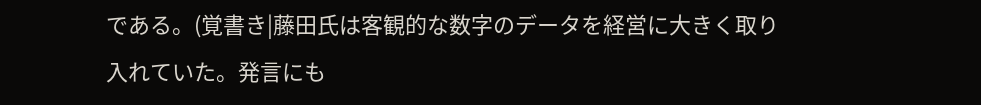である。(覚書き|藤田氏は客観的な数字のデータを経営に大きく取り入れていた。発言にも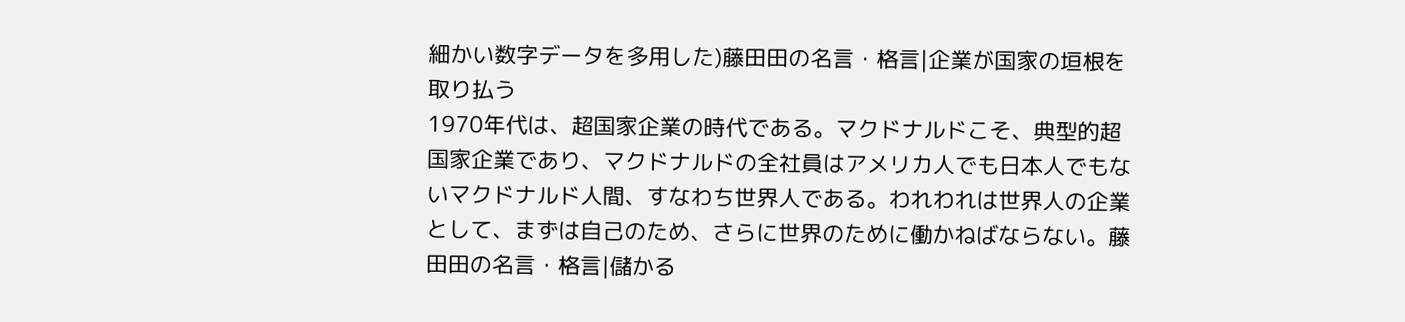細かい数字データを多用した)藤田田の名言・格言|企業が国家の垣根を取り払う
1970年代は、超国家企業の時代である。マクドナルドこそ、典型的超国家企業であり、マクドナルドの全社員はアメリカ人でも日本人でもないマクドナルド人間、すなわち世界人である。われわれは世界人の企業として、まずは自己のため、さらに世界のために働かねばならない。藤田田の名言・格言|儲かる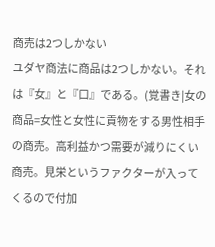商売は2つしかない
ユダヤ商法に商品は2つしかない。それは『女』と『口』である。(覚書き|女の商品=女性と女性に貢物をする男性相手の商売。高利益かつ需要が減りにくい商売。見栄というファクターが入ってくるので付加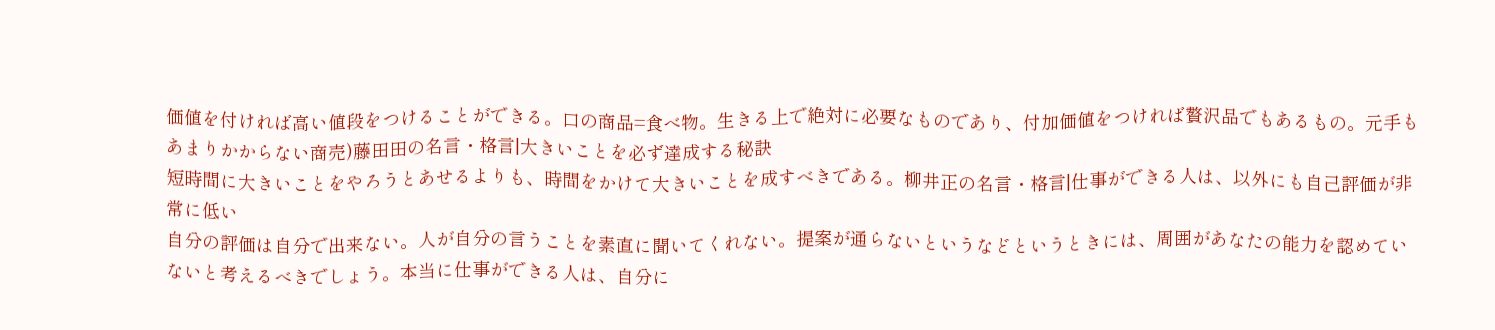価値を付ければ高い値段をつけることができる。口の商品=食べ物。生きる上で絶対に必要なものであり、付加価値をつければ贅沢品でもあるもの。元手もあまりかからない商売)藤田田の名言・格言|大きいことを必ず達成する秘訣
短時間に大きいことをやろうとあせるよりも、時間をかけて大きいことを成すべきである。柳井正の名言・格言|仕事ができる人は、以外にも自己評価が非常に低い
自分の評価は自分で出来ない。人が自分の言うことを素直に聞いてくれない。提案が通らないというなどというときには、周囲があなたの能力を認めていないと考えるべきでしょう。本当に仕事ができる人は、自分に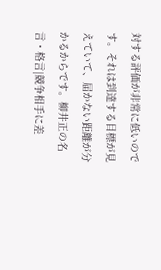対する評価が非常に低いのです。それは到達する目標が見えていて、届かない距離が分かるからです。柳井正の名言・格言|競争相手に差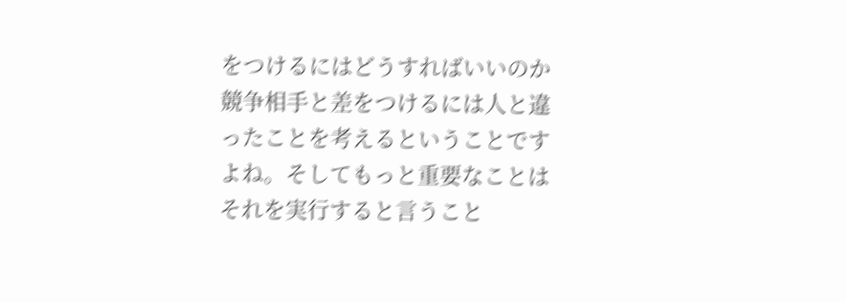をつけるにはどうすればいいのか
競争相手と差をつけるには人と違ったことを考えるということですよね。そしてもっと重要なことはそれを実行すると言うこと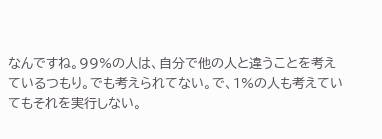なんですね。99%の人は、自分で他の人と違うことを考えているつもり。でも考えられてない。で、1%の人も考えていてもそれを実行しない。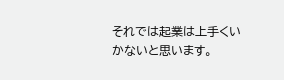それでは起業は上手くいかないと思います。